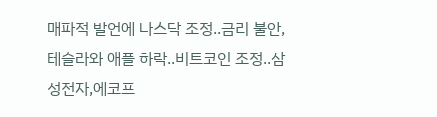매파적 발언에 나스닥 조정..금리 불안, 테슬라와 애플 하락..비트코인 조정..삼성전자,에코프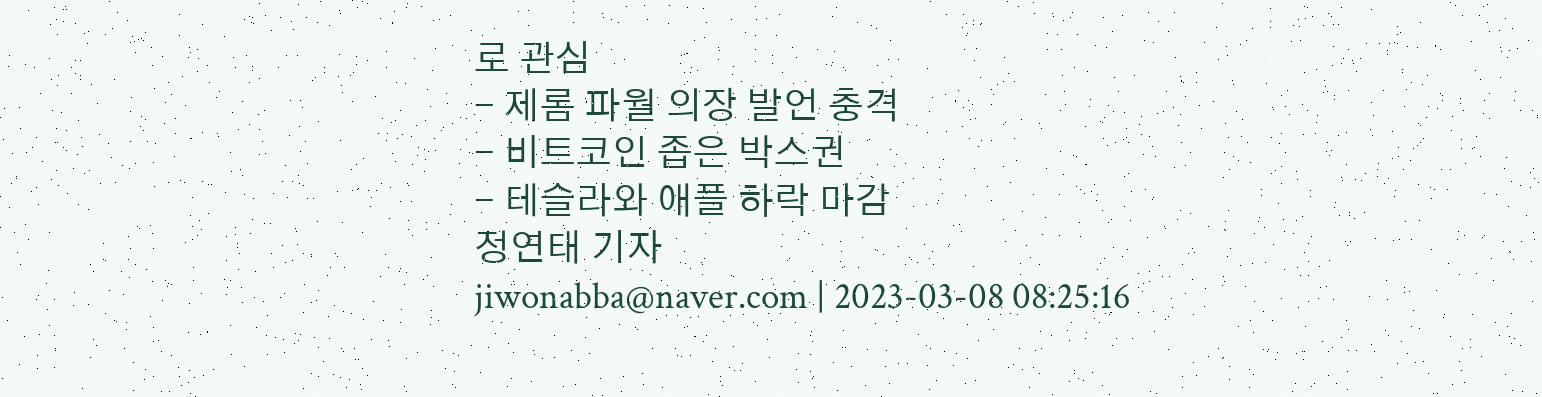로 관심
- 제롬 파월 의장 발언 충격
- 비트코인 좁은 박스권
- 테슬라와 애플 하락 마감
정연태 기자
jiwonabba@naver.com | 2023-03-08 08:25:16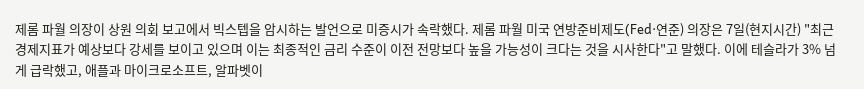제롬 파월 의장이 상원 의회 보고에서 빅스텝을 암시하는 발언으로 미증시가 속락했다. 제롬 파월 미국 연방준비제도(Fed·연준) 의장은 7일(현지시간) "최근 경제지표가 예상보다 강세를 보이고 있으며 이는 최종적인 금리 수준이 이전 전망보다 높을 가능성이 크다는 것을 시사한다"고 말했다. 이에 테슬라가 3% 넘게 급락했고, 애플과 마이크로소프트, 알파벳이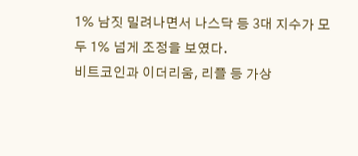1% 남짓 밀려나면서 나스닥 등 3대 지수가 모두 1% 넘게 조정을 보였다.
비트코인과 이더리움, 리플 등 가상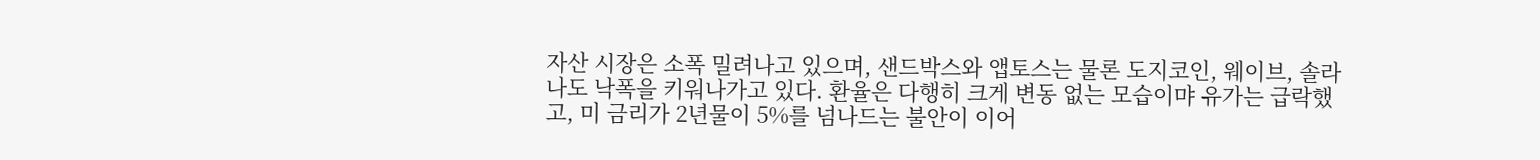자산 시장은 소폭 밀려나고 있으며, 샌드박스와 앱토스는 물론 도지코인, 웨이브, 솔라나도 낙폭을 키워나가고 있다. 환율은 다행히 크게 변동 없는 모습이먀 유가는 급락했고, 미 금리가 2년물이 5%를 넘나드는 불안이 이어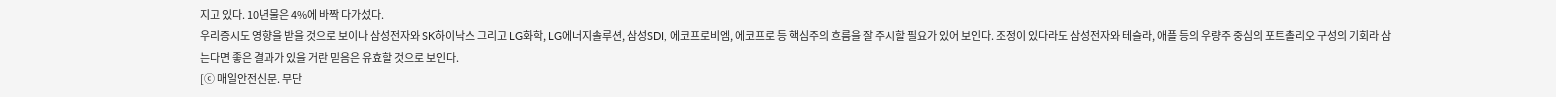지고 있다. 10년물은 4%에 바짝 다가섰다.
우리증시도 영향을 받을 것으로 보이나 삼성전자와 SK하이낙스 그리고 LG화학, LG에너지솔루션, 삼성SDI, 에코프로비엠, 에코프로 등 핵심주의 흐름을 잘 주시할 필요가 있어 보인다. 조정이 있다라도 삼성전자와 테슬라, 애플 등의 우량주 중심의 포트촐리오 구성의 기회라 삼는다면 좋은 결과가 있을 거란 믿음은 유효할 것으로 보인다.
[ⓒ 매일안전신문. 무단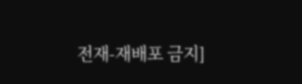전재-재배포 금지]